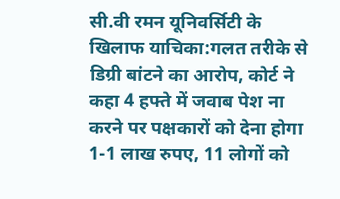सी.वी रमन यूनिवर्सिटी के खिलाफ याचिका:गलत तरीके से डिग्री बांटने का आरोप, कोर्ट ने कहा 4 हफ्ते में जवाब पेश ना करने पर पक्षकारों को देना होगा 1-1 लाख रुपए, 11 लोगों को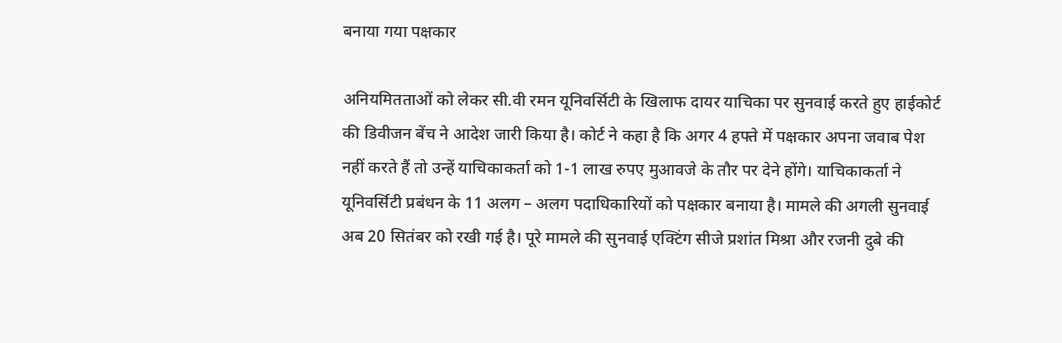बनाया गया पक्षकार

अनियमितताओं को लेकर सी.वी रमन यूनिवर्सिटी के खिलाफ दायर याचिका पर सुनवाई करते हुए हाईकोर्ट की डिवीजन बेंच ने आदेश जारी किया है। कोर्ट ने कहा है कि अगर 4 हफ्ते में पक्षकार अपना जवाब पेश नहीं करते हैं तो उन्हें याचिकाकर्ता को 1-1 लाख रुपए मुआवजे के तौर पर देने होंगे। याचिकाकर्ता ने यूनिवर्सिटी प्रबंधन के 11 अलग – अलग पदाधिकारियों को पक्षकार बनाया है। मामले की अगली सुनवाई अब 20 सितंबर को रखी गई है। पूरे मामले की सुनवाई एक्टिंग सीजे प्रशांत मिश्रा और रजनी दुबे की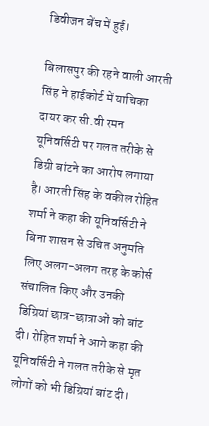डिवीजन बेंच में हुई।

बिलासपुर की रहने वाली आरती सिंह ने हाईकोर्ट में याचिका दायर कर सी.वी रमन यूनिवर्सिटी पर गलत तरीके से डिग्री बांटने का आरोप लगाया है। आरती सिंह के वकील रोहित शर्मा ने कहा की यूनिवर्सिटी ने बिना शासन से उचित अनुमति लिए अलग-अलग तरह के कोर्स संचालित किए और उनकी डिग्रियां छात्र-छात्राओं को बांट दी। रोहित शर्मा ने आगे कहा की यूनिवर्सिटी ने गलत तरीके से मृत लोगों को भी डिग्रियां बांट दी।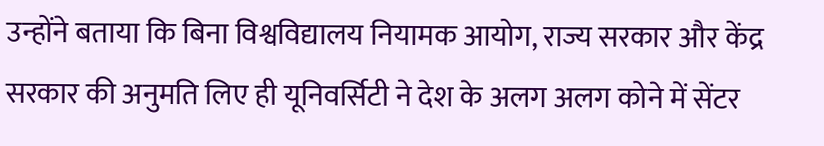उन्होंने बताया कि बिना विश्वविद्यालय नियामक आयोग, राज्य सरकार और केंद्र सरकार की अनुमति लिए ही यूनिवर्सिटी ने देश के अलग अलग कोने में सेंटर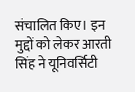संचालित किए। इन मुद्दों को लेकर आरती सिंह ने यूनिवर्सिटी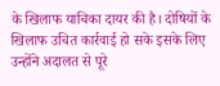के खिलाफ याचिका दायर की है। दोषियों के खिलाफ उचित कार्रवाई हो सके इसके लिए उन्होंने अदालत से पूरे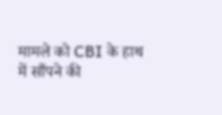मामले को CBI के हाथ में सौंपने की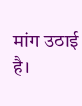मांग उठाई है।